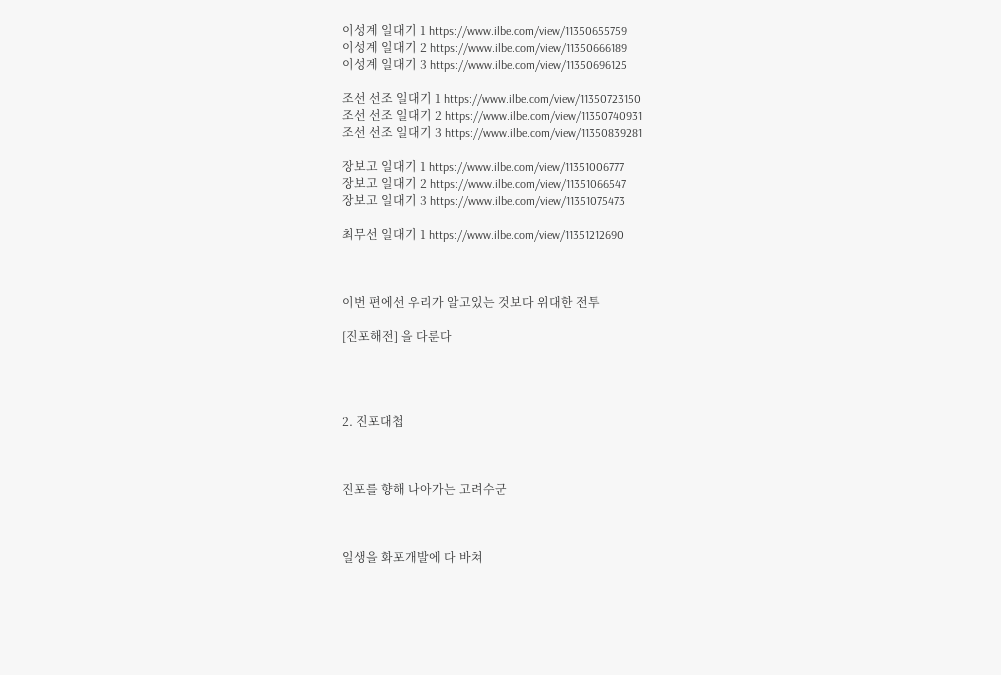이성계 일대기 1 https://www.ilbe.com/view/11350655759
이성계 일대기 2 https://www.ilbe.com/view/11350666189
이성계 일대기 3 https://www.ilbe.com/view/11350696125

조선 선조 일대기 1 https://www.ilbe.com/view/11350723150
조선 선조 일대기 2 https://www.ilbe.com/view/11350740931
조선 선조 일대기 3 https://www.ilbe.com/view/11350839281

장보고 일대기 1 https://www.ilbe.com/view/11351006777
장보고 일대기 2 https://www.ilbe.com/view/11351066547
장보고 일대기 3 https://www.ilbe.com/view/11351075473

최무선 일대기 1 https://www.ilbe.com/view/11351212690



이번 편에선 우리가 알고있는 것보다 위대한 전투

[진포해전] 을 다룬다




2. 진포대첩



진포를 향해 나아가는 고려수군



일생을 화포개발에 다 바쳐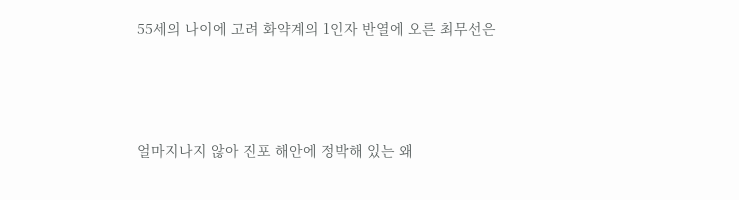55세의 나이에 고려 화약계의 1인자 반열에 오른 최무선은



얼마지나지 않아 진포 해안에 정박해 있는 왜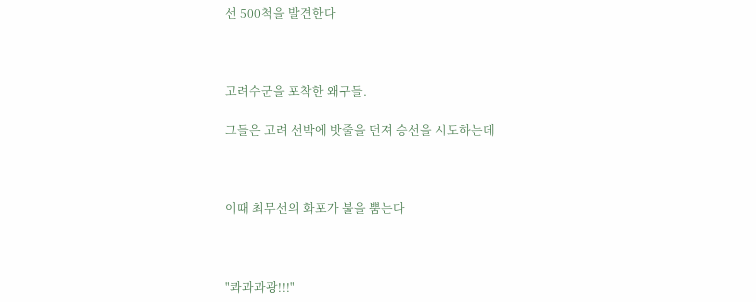선 500척을 발견한다



고려수군을 포착한 왜구들.

그들은 고려 선박에 밧줄을 던져 승선을 시도하는데



이때 최무선의 화포가 불을 뿜는다



"콰과과광!!!"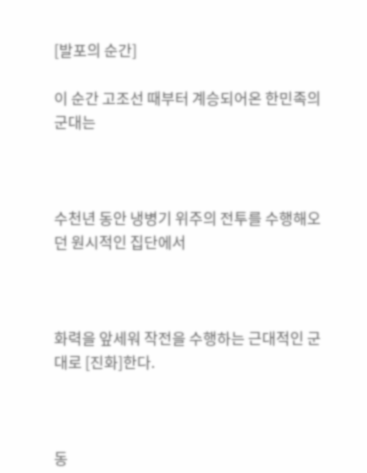[발포의 순간]

이 순간 고조선 때부터 계승되어온 한민족의 군대는



수천년 동안 냉병기 위주의 전투를 수행해오던 원시적인 집단에서



화력을 앞세워 작전을 수행하는 근대적인 군대로 [진화]한다.



동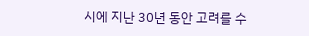시에 지난 30년 동안 고려를 수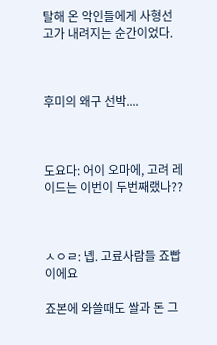탈해 온 악인들에게 사형선고가 내려지는 순간이었다.



후미의 왜구 선박....



도요다: 어이 오마에, 고려 레이드는 이번이 두번째랬나??



ㅅㅇㄹ: 녭. 고료사람들 죠빱이에요

죠본에 와쓸때도 쌀과 돈 그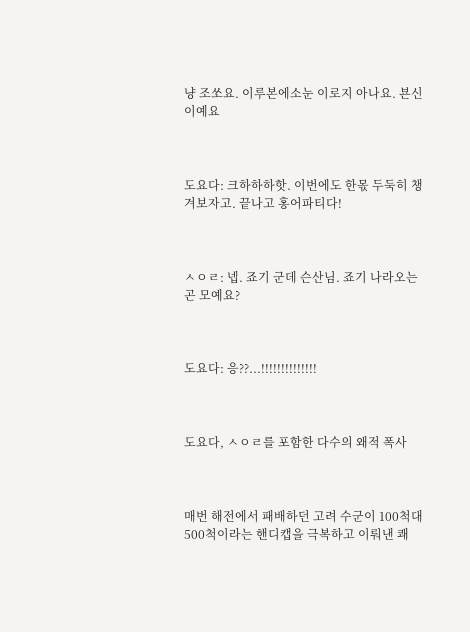냥 조쏘요. 이루본에소눈 이로지 아나요. 뵨신이예요



도요다: 크하하하핫. 이번에도 한몫 두둑히 챙겨보자고. 끝나고 홍어파티다!



ㅅㅇㄹ: 넵. 죠기 군데 슨산님. 죠기 나라오는곤 모예요?



도요다: 응??...!!!!!!!!!!!!!!



도요다, ㅅㅇㄹ를 포함한 다수의 왜적 폭사



매번 해전에서 패배하던 고려 수군이 100척대 500척이라는 핸디캡을 극복하고 이뤄낸 쾌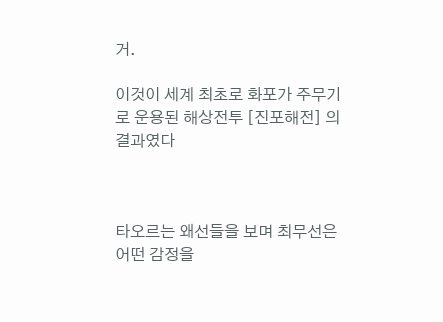거.

이것이 세계 최초로 화포가 주무기로 운용된 해상전투 [진포해전] 의 결과였다



타오르는 왜선들을 보며 최무선은 어떤 감정을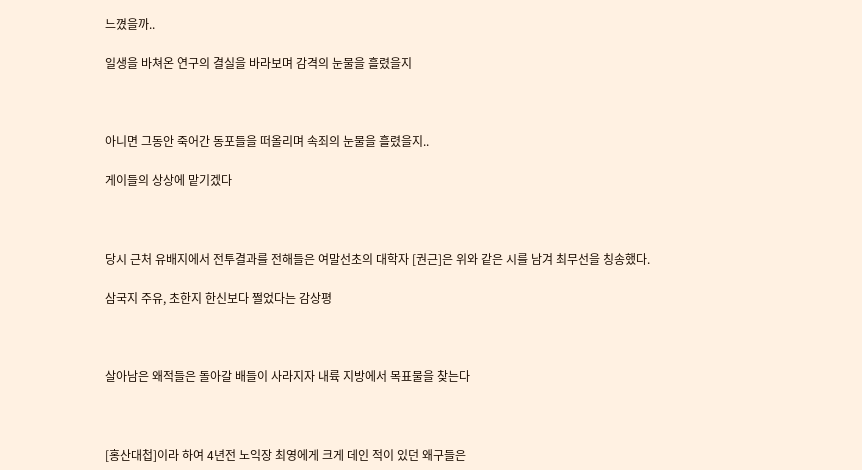느꼈을까..

일생을 바쳐온 연구의 결실을 바라보며 감격의 눈물을 흘렸을지



아니면 그동안 죽어간 동포들을 떠올리며 속죄의 눈물을 흘렸을지..

게이들의 상상에 맡기겠다



당시 근처 유배지에서 전투결과를 전해들은 여말선초의 대학자 [권근]은 위와 같은 시를 남겨 최무선을 칭송했다.

삼국지 주유, 초한지 한신보다 쩔었다는 감상평



살아남은 왜적들은 돌아갈 배들이 사라지자 내륙 지방에서 목표물을 찾는다



[홍산대첩]이라 하여 4년전 노익장 최영에게 크게 데인 적이 있던 왜구들은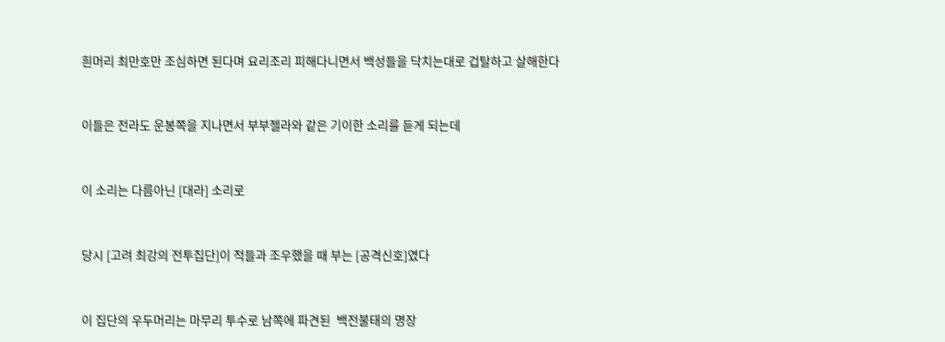흰머리 최만호만 조심하면 된다며 요리조리 피해다니면서 백성들을 닥치는대로 겁탈하고 살해한다



이들은 전라도 운봉쪽을 지나면서 부부젤라와 같은 기이한 소리를 듣게 되는데



이 소리는 다름아닌 [대라] 소리로



당시 [고려 최강의 전투집단]이 적들과 조우했을 때 부는 [공격신호]였다



이 집단의 우두머리는 마무리 투수로 남쪽에 파견된  백전불태의 명장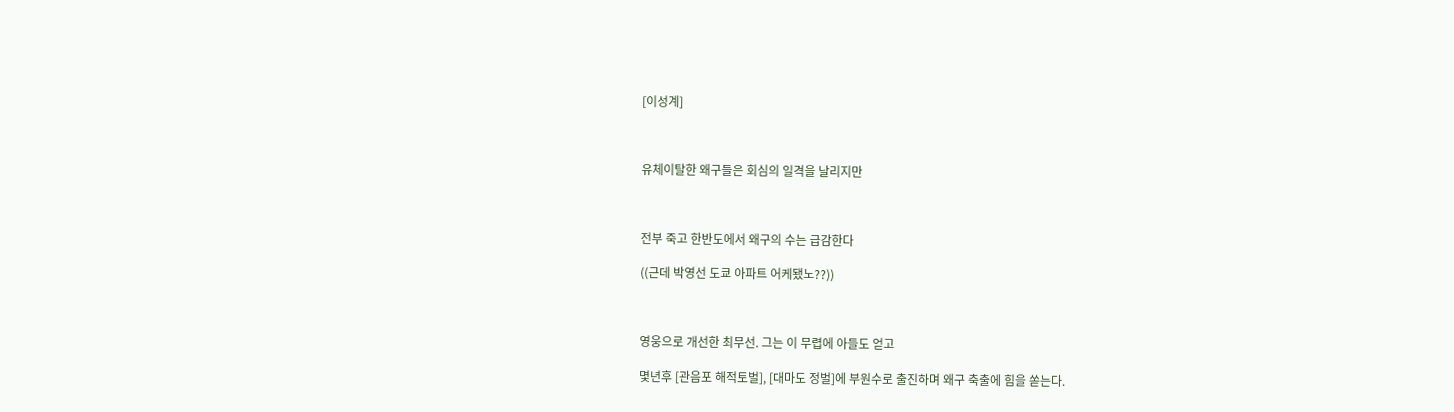[이성계]



유체이탈한 왜구들은 회심의 일격을 날리지만



전부 죽고 한반도에서 왜구의 수는 급감한다

((근데 박영선 도쿄 아파트 어케됐노??))



영웅으로 개선한 최무선. 그는 이 무렵에 아들도 얻고

몇년후 [관음포 해적토벌], [대마도 정벌]에 부원수로 출진하며 왜구 축출에 힘을 쏟는다.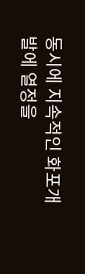동시에 지속적인 화포개발에 열정을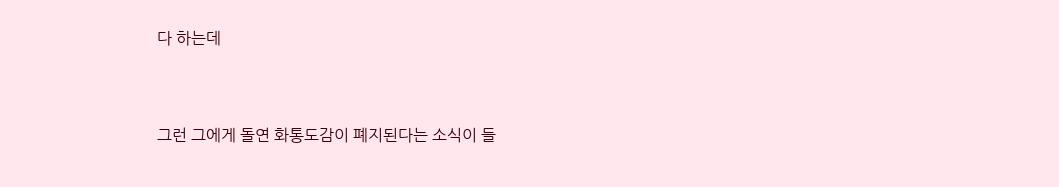다 하는데



그런 그에게 돌연 화통도감이 폐지된다는 소식이 들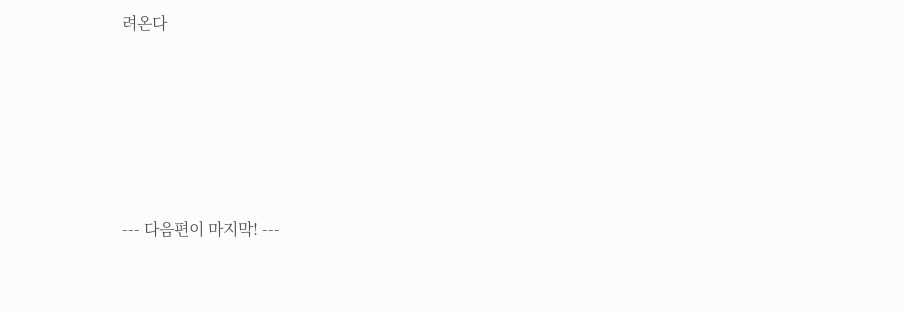려온다





--- 다음편이 마지막! ---